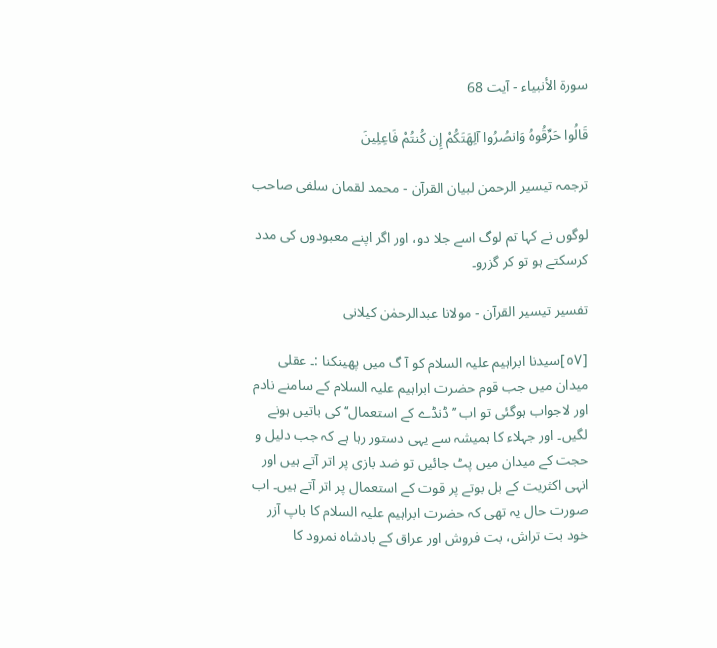سورة الأنبياء - آیت 68

قَالُوا حَرِّقُوهُ وَانصُرُوا آلِهَتَكُمْ إِن كُنتُمْ فَاعِلِينَ

ترجمہ تیسیر الرحمن لبیان القرآن - محمد لقمان سلفی صاحب

لوگوں نے کہا تم لوگ اسے جلا دو، اور اگر اپنے معبودوں کی مدد کرسکتے ہو تو کر گزرو۔

تفسیر تیسیر القرآن - مولانا عبدالرحمٰن کیلانی

[٥٧]سیدنا ابراہیم علیہ السلام کو آ گ میں پھینکنا :۔ عقلی میدان میں جب قوم حضرت ابراہیم علیہ السلام کے سامنے نادم اور لاجواب ہوگئی تو اب ’’ڈنڈے کے استعمال‘‘ کی باتیں ہونے لگیں۔ اور جہلاء کا ہمیشہ سے یہی دستور رہا ہے کہ جب دلیل و حجت کے میدان میں پٹ جائیں تو ضد بازی پر اتر آتے ہیں اور انہی اکثریت کے بل بوتے پر قوت کے استعمال پر اتر آتے ہیں۔ اب صورت حال یہ تھی کہ حضرت ابراہیم علیہ السلام کا باپ آزر خود بت تراش، بت فروش اور عراق کے بادشاہ نمرود کا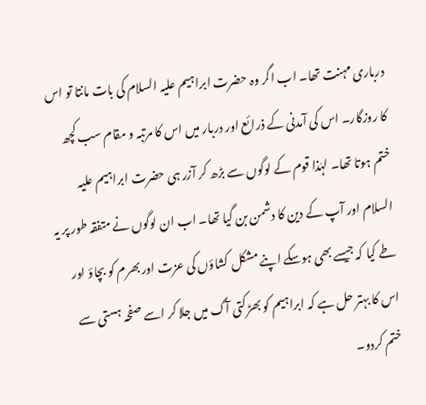درباری مہنت تھا۔ اب اگر وہ حضرت ابراہیم علیہ السلام کی بات مانتا تو اس کا روزگار۔ اس کی آمدنی کے ذرائع اور دربار میں اس کا مرتبہ و مقام سب کچھ ختم ہوتا تھا۔ لہٰذا قوم کے لوگوں سے بڑھ کر آزر ہی حضرت ابراہیم علیہ السلام اور آپ کے دین کا دشمن بن گیا تھا۔ اب ان لوگوں نے متفقہ طور پر یہ طے کیا کہ جیسے بھی ہوسکے اپنے مشکل کشاؤں کی عزت اور بھرم کو بچاؤ اور اس کا بہتر حل ہے کہ ابراہیم کو بھڑکتی آگ میں جلا کر اسے صفحہ ہستی سے ختم کردو۔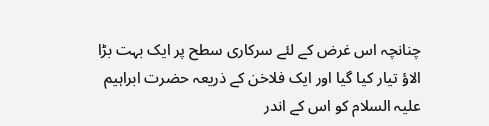چنانچہ اس غرض کے لئے سرکاری سطح پر ایک بہت بڑا الاؤ تیار کیا گیا اور ایک فلاخن کے ذریعہ حضرت ابراہیم علیہ السلام کو اس کے اندر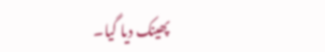پھینک دیا گیا۔